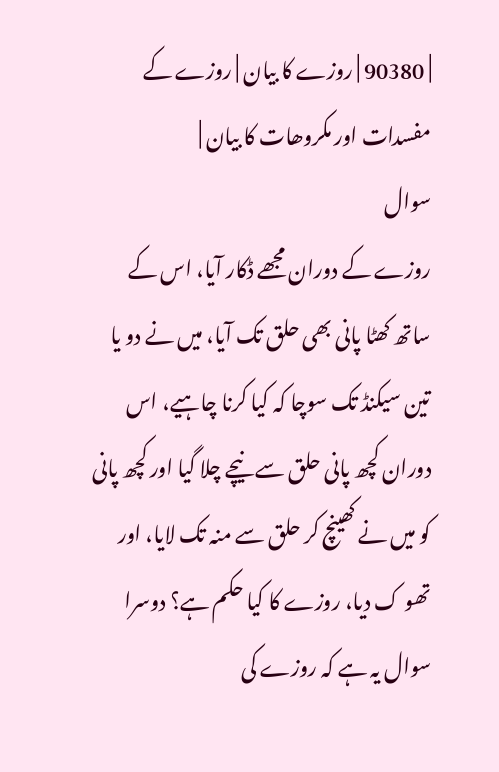| 90380 | روزے کا بیان | روزے کے مفسدات اور مکروھات کا بیان |
سوال
روزے کے دوران مجھے ڈکار آیا، اس کے ساتھ کھٹا پانی بھی حلق تک آیا، میں نے دو یا تین سیکنڈ تک سوچا کہ کیا کرنا چاہیے، اس دوران کچھ پانی حلق سے نیچے چلا گیا اور کچھ پانی کو میں نے کھینچ کر حلق سے منہ تک لایا، اور تھو ک دیا، روزے کا کیا حکم ہے؟ دوسرا سوال یہ ہے کہ روزے کی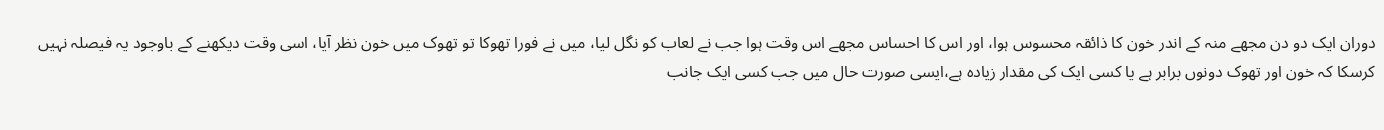دوران ایک دو دن مجھے منہ کے اندر خون کا ذائقہ محسوس ہوا، اور اس کا احساس مجھے اس وقت ہوا جب نے لعاب کو نگل لیا، میں نے فورا تھوکا تو تھوک میں خون نظر آیا، اسی وقت دیکھنے کے باوجود یہ فیصلہ نہیں کرسکا کہ خون اور تھوک دونوں برابر ہے یا کسی ایک کی مقدار زیادہ ہے،ایسی صورت حال میں جب کسی ایک جانب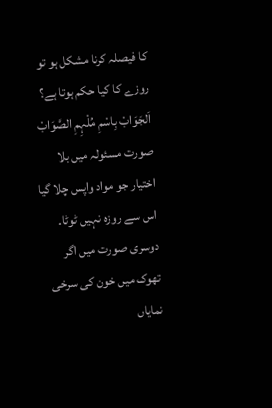کا فیصلہ کرنا مشکل ہو تو روزے کا کیا حکم ہوتا ہے؟
اَلجَوَابْ بِاسْمِ مُلْہِمِ الصَّوَابْ
صورت مسئولہ میں بلا اختیار جو مواد واپس چلا گیا اس سے روزہ نہیں ٹوٹا۔ دوسری صورت میں اگر تھوک میں خون کی سرخی نمایاں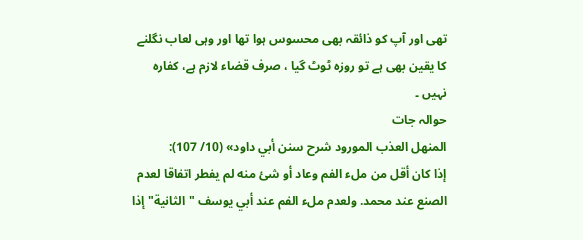تھی اور آپ کو ذائقہ بھی محسوس ہوا تھا اور وہی لعاب نگلنے کا یقین بھی ہے تو روزہ ٹوٹ گیا ، صرف قضاء لازم ہے، کفارہ نہیں ۔
حوالہ جات
المنهل العذب المورود شرح سنن أبي داود» (10/ 107):
إذا كان أقل من ملء الفم وعاد أو شئ منه لم يفطر اتفاقا لعدم الصنع عند محمد. ولعدم ملء الفم عند أبي يوسف "الثانية" إذا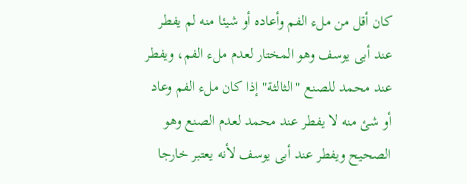كان أقل من ملء الفم وأعاده أو شيئا منه لم يفطر عند أبى يوسف وهو المختار لعدم ملء الفم، ويفطر عند محمد للصنع "الثالثة" إذا كان ملء الفم وعاد أو شئ منه لا يفطر عند محمد لعدم الصنع وهو الصحيح ويفطر عند أبى يوسف لأنه يعتبر خارجا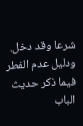شرعا وقد دخل. ودليل عدم الفطر فيما ذكر حديث الباب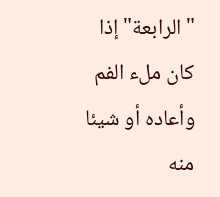"الرابعة" إذا كان ملء الفم وأعاده أو شيئا منه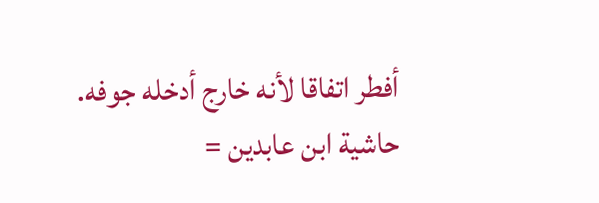أفطر اتفاقا لأنه خارج أدخله جوفه.
حاشية ابن عابدين =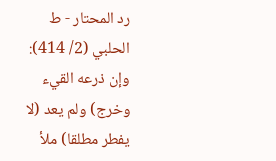رد المحتار - ط الحلبي (2/ 414):
وإن ذرعه القيء وخرج) ولم يعد (لا يفطر مطلقا) ملأ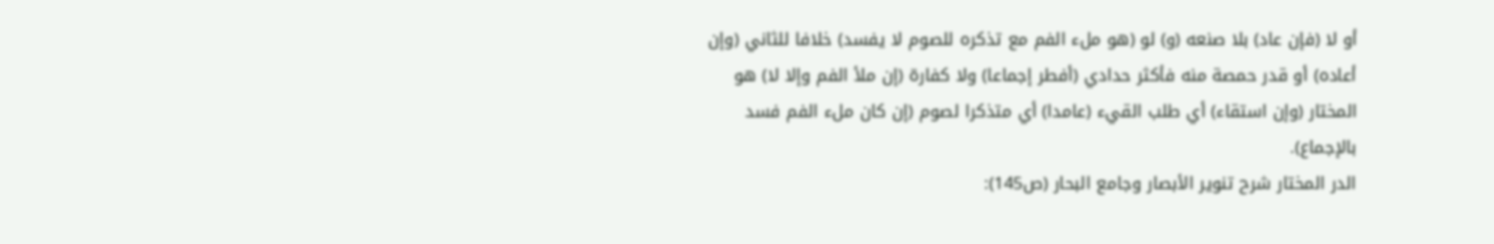أو لا (فإن عاد) بلا صنعه (و) لو (هو ملء الفم مع تذكره للصوم لا يفسد) خلافا للثاني (وإن أعاده) أو قدر حمصة منه فأكثر حدادي (أفطر إجماعا) ولا كفارة (إن ملأ الفم وإلا لا) هو المختار (وإن استقاء) أي طلب القيء (عامدا) أي متذكرا لصوم (إن كان ملء الفم فسد بالإجماع).
الدر المختار شرح تنوير الأبصار وجامع البحار (ص145):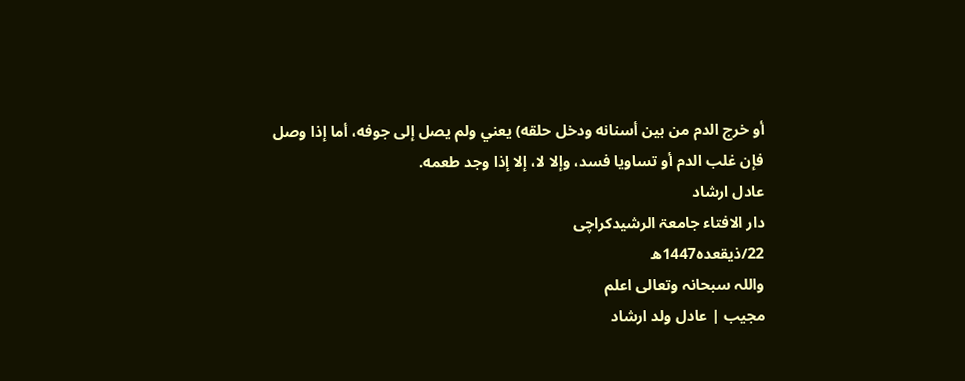أو خرج الدم من بين أسنانه ودخل حلقه) يعني ولم يصل إلى جوفه، أما إذا وصل
فإن غلب الدم أو تساويا فسد، وإلا لا، إلا إذا وجد طعمه.
عادل ارشاد
دار الافتاء جامعۃ الرشیدکراچی
22/ذیقعدہ1447ھ
واللہ سبحانہ وتعالی اعلم
مجیب | عادل ولد ارشاد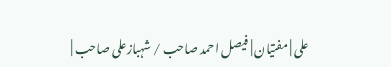علی | مفتیان | فیصل احمد صاحب / شہبازعلی صاحب |